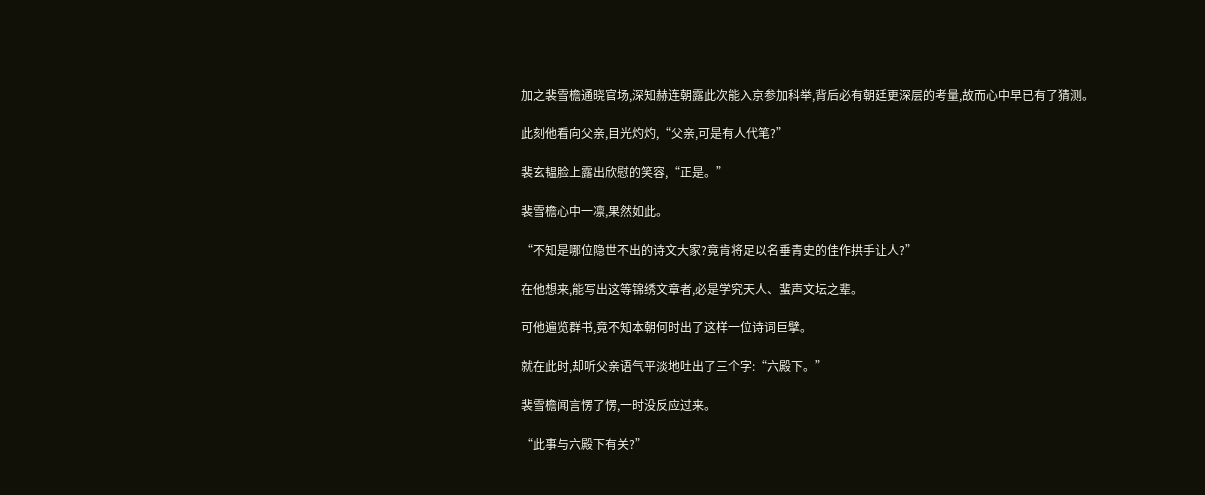加之裴雪檐通晓官场,深知赫连朝露此次能入京参加科举,背后必有朝廷更深层的考量,故而心中早已有了猜测。

此刻他看向父亲,目光灼灼,“父亲,可是有人代笔?”

裴玄韫脸上露出欣慰的笑容,“正是。”

裴雪檐心中一凛,果然如此。

“不知是哪位隐世不出的诗文大家?竟肯将足以名垂青史的佳作拱手让人?”

在他想来,能写出这等锦绣文章者,必是学究天人、蜚声文坛之辈。

可他遍览群书,竟不知本朝何时出了这样一位诗词巨擘。

就在此时,却听父亲语气平淡地吐出了三个字:“六殿下。”

裴雪檐闻言愣了愣,一时没反应过来。

“此事与六殿下有关?”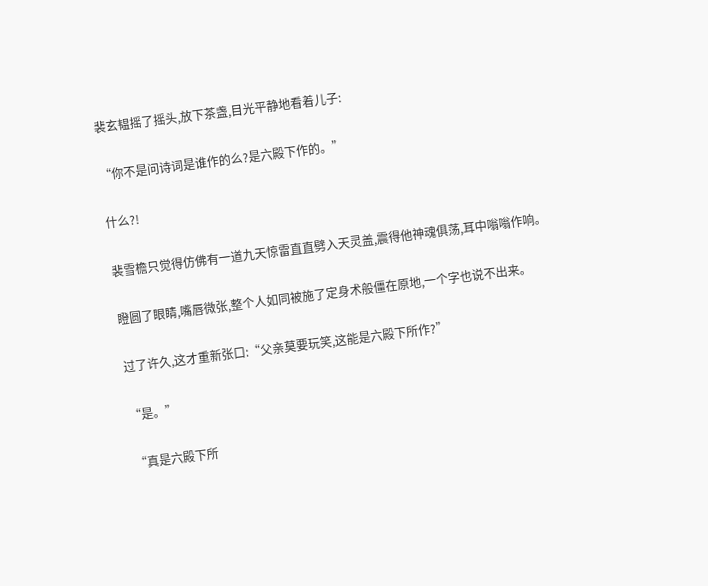裴玄韫摇了摇头,放下茶盏,目光平静地看着儿子:

“你不是问诗词是谁作的么?是六殿下作的。”

什么?!

裴雪檐只觉得仿佛有一道九天惊雷直直劈入天灵盖,震得他神魂俱荡,耳中嗡嗡作响。

瞪圆了眼睛,嘴唇微张,整个人如同被施了定身术般僵在原地,一个字也说不出来。

过了许久,这才重新张口:“父亲莫要玩笑,这能是六殿下所作?”

“是。”

“真是六殿下所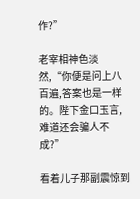作?”

老宰相神色淡然,“你便是问上八百遍,答案也是一样的。陛下金口玉言,难道还会骗人不成?”

看着儿子那副震惊到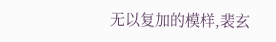无以复加的模样,裴玄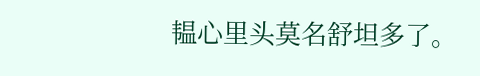韫心里头莫名舒坦多了。